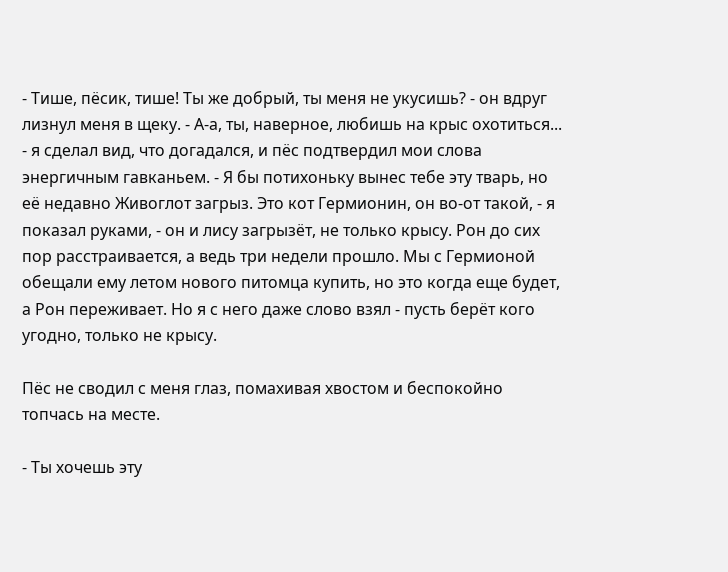- Тише, пёсик, тише! Ты же добрый, ты меня не укусишь? - он вдруг лизнул меня в щеку. - А-а, ты, наверное, любишь на крыс охотиться... - я сделал вид, что догадался, и пёс подтвердил мои слова энергичным гавканьем. - Я бы потихоньку вынес тебе эту тварь, но её недавно Живоглот загрыз. Это кот Гермионин, он во-от такой, - я показал руками, - он и лису загрызёт, не только крысу. Рон до сих пор расстраивается, а ведь три недели прошло. Мы с Гермионой обещали ему летом нового питомца купить, но это когда еще будет, а Рон переживает. Но я с него даже слово взял - пусть берёт кого угодно, только не крысу.

Пёс не сводил с меня глаз, помахивая хвостом и беспокойно топчась на месте.

- Ты хочешь эту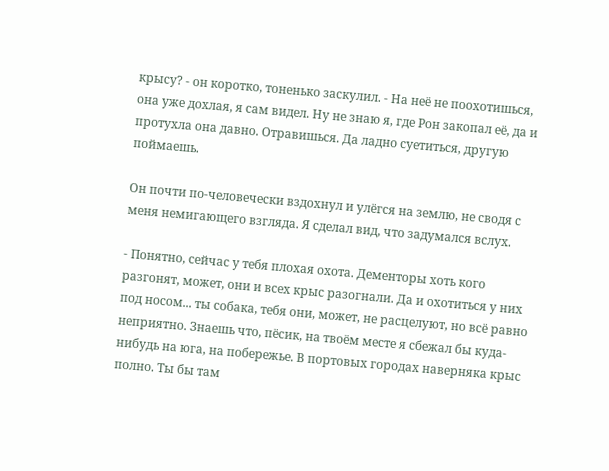крысу? - он коротко, тоненько заскулил. - На неё не поохотишься, она уже дохлая, я сам видел. Ну не знаю я, где Рон закопал её, да и протухла она давно. Отравишься. Да ладно суетиться, другую поймаешь.

Он почти по-человечески вздохнул и улёгся на землю, не сводя с меня немигающего взгляда. Я сделал вид, что задумался вслух.

- Понятно, сейчас у тебя плохая охота. Дементоры хоть кого разгонят, может, они и всех крыс разогнали. Да и охотиться у них под носом... ты собака, тебя они, может, не расцелуют, но всё равно неприятно. Знаешь что, пёсик, на твоём месте я сбежал бы куда-нибудь на юга, на побережье. В портовых городах наверняка крыс полно. Ты бы там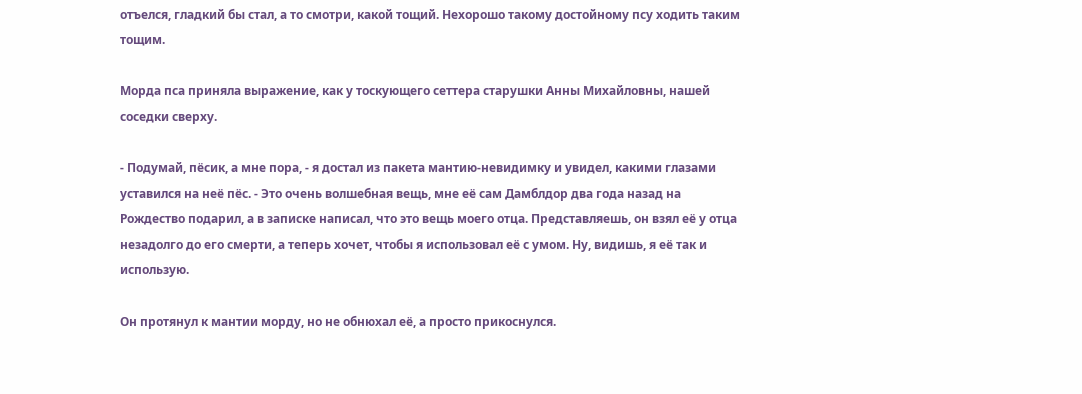отъелся, гладкий бы стал, а то смотри, какой тощий. Нехорошо такому достойному псу ходить таким тощим.

Морда пса приняла выражение, как у тоскующего сеттера старушки Анны Михайловны, нашей соседки сверху.

- Подумай, пёсик, а мне пора, - я достал из пакета мантию-невидимку и увидел, какими глазами уставился на неё пёс. - Это очень волшебная вещь, мне её сам Дамблдор два года назад на Рождество подарил, а в записке написал, что это вещь моего отца. Представляешь, он взял её у отца незадолго до его смерти, а теперь хочет, чтобы я использовал её с умом. Ну, видишь, я её так и использую.

Он протянул к мантии морду, но не обнюхал её, а просто прикоснулся.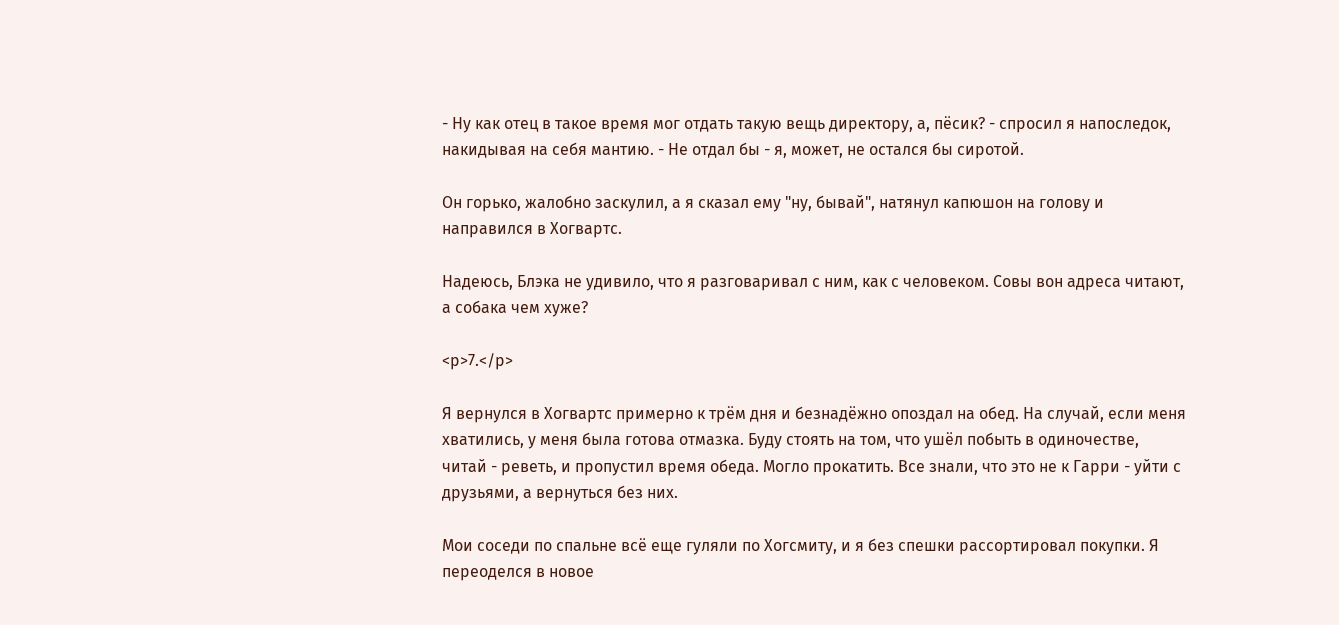- Ну как отец в такое время мог отдать такую вещь директору, а, пёсик? - спросил я напоследок, накидывая на себя мантию. - Не отдал бы - я, может, не остался бы сиротой.

Он горько, жалобно заскулил, а я сказал ему "ну, бывай", натянул капюшон на голову и направился в Хогвартс.

Надеюсь, Блэка не удивило, что я разговаривал с ним, как с человеком. Совы вон адреса читают, а собака чем хуже?

<p>7.</p>

Я вернулся в Хогвартс примерно к трём дня и безнадёжно опоздал на обед. На случай, если меня хватились, у меня была готова отмазка. Буду стоять на том, что ушёл побыть в одиночестве, читай - реветь, и пропустил время обеда. Могло прокатить. Все знали, что это не к Гарри - уйти с друзьями, а вернуться без них.

Мои соседи по спальне всё еще гуляли по Хогсмиту, и я без спешки рассортировал покупки. Я переоделся в новое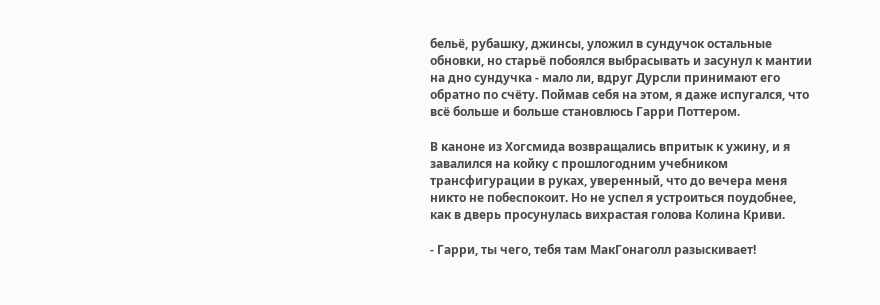бельё, рубашку, джинсы, уложил в сундучок остальные обновки, но старьё побоялся выбрасывать и засунул к мантии на дно сундучка - мало ли, вдруг Дурсли принимают его обратно по счёту. Поймав себя на этом, я даже испугался, что всё больше и больше становлюсь Гарри Поттером.

В каноне из Хогсмида возвращались впритык к ужину, и я завалился на койку с прошлогодним учебником трансфигурации в руках, уверенный, что до вечера меня никто не побеспокоит. Но не успел я устроиться поудобнее, как в дверь просунулась вихрастая голова Колина Криви.

- Гарри, ты чего, тебя там МакГонаголл разыскивает!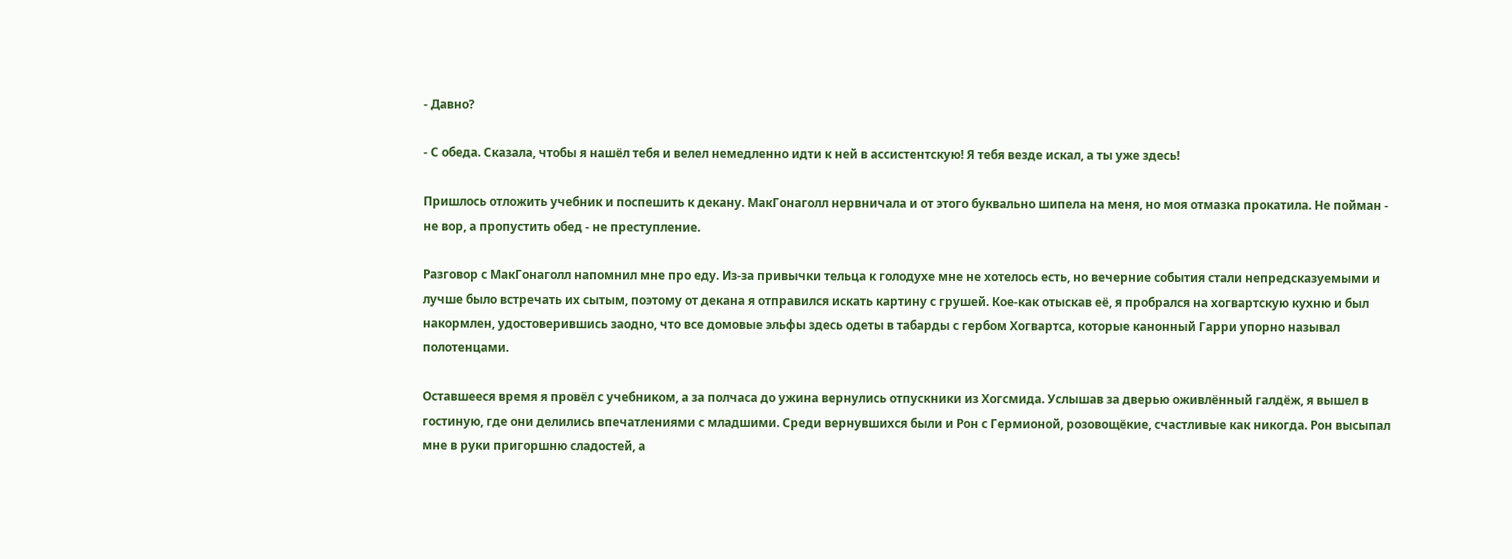- Давно?

- С обеда. Сказала, чтобы я нашёл тебя и велел немедленно идти к ней в ассистентскую! Я тебя везде искал, а ты уже здесь!

Пришлось отложить учебник и поспешить к декану. МакГонаголл нервничала и от этого буквально шипела на меня, но моя отмазка прокатила. Не пойман - не вор, а пропустить обед - не преступление.

Разговор с МакГонаголл напомнил мне про еду. Из-за привычки тельца к голодухе мне не хотелось есть, но вечерние события стали непредсказуемыми и лучше было встречать их сытым, поэтому от декана я отправился искать картину с грушей. Кое-как отыскав её, я пробрался на хогвартскую кухню и был накормлен, удостоверившись заодно, что все домовые эльфы здесь одеты в табарды с гербом Хогвартса, которые канонный Гарри упорно называл полотенцами.

Оставшееся время я провёл с учебником, а за полчаса до ужина вернулись отпускники из Хогсмида. Услышав за дверью оживлённый галдёж, я вышел в гостиную, где они делились впечатлениями с младшими. Среди вернувшихся были и Рон с Гермионой, розовощёкие, счастливые как никогда. Рон высыпал мне в руки пригоршню сладостей, а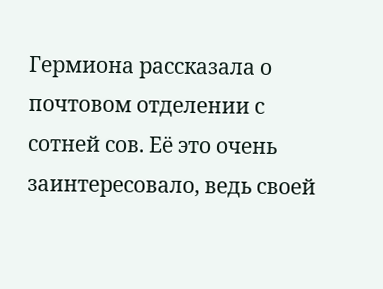Гермиона рассказала о почтовом отделении с сотней сов. Её это очень заинтересовало, ведь своей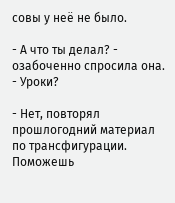совы у неё не было.

- А что ты делал? - озабоченно спросила она. - Уроки?

- Нет, повторял прошлогодний материал по трансфигурации. Поможешь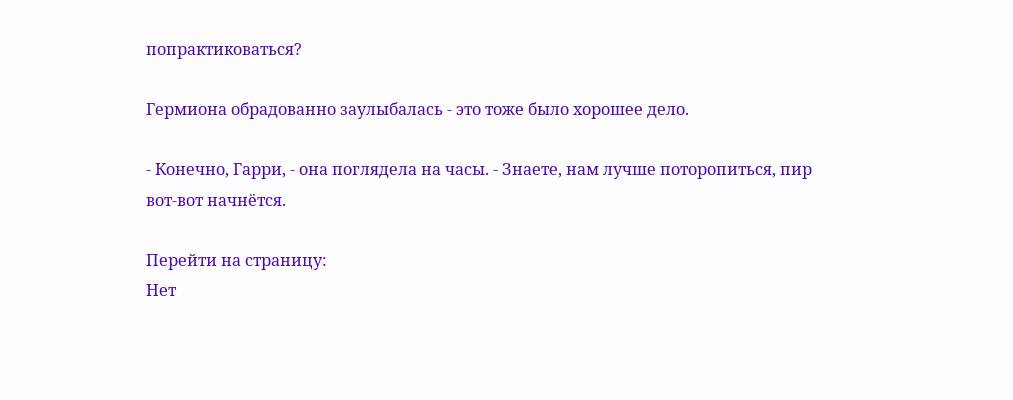попрактиковаться?

Гермиона обрадованно заулыбалась - это тоже было хорошее дело.

- Конечно, Гарри, - она поглядела на часы. - Знаете, нам лучше поторопиться, пир вот-вот начнётся.

Перейти на страницу:
Нет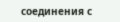соединения с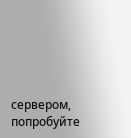сервером, попробуйте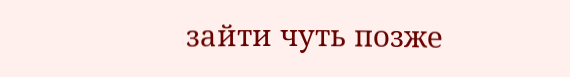зайти чуть позже